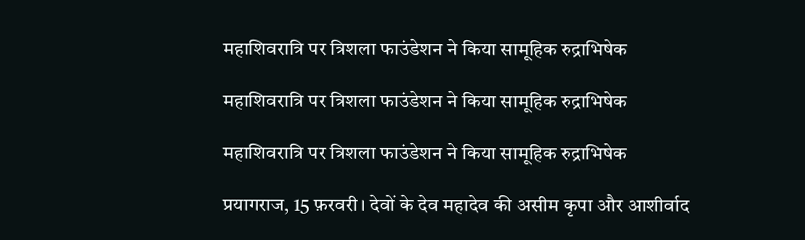महाशिवरात्रि पर त्रिशला फाउंडेशन ने किया सामूहिक रुद्राभिषेक

महाशिवरात्रि पर त्रिशला फाउंडेशन ने किया सामूहिक रुद्राभिषेक

महाशिवरात्रि पर त्रिशला फाउंडेशन ने किया सामूहिक रुद्राभिषेक

प्रयागराज, 15 फ़रवरी। देवों के देव महादेव की असीम कृपा और आशीर्वाद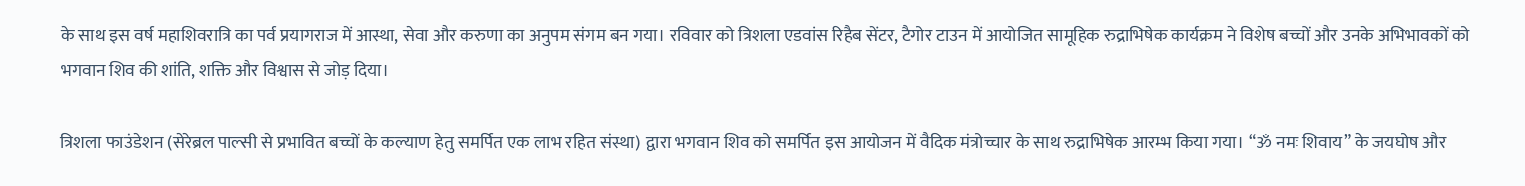के साथ इस वर्ष महाशिवरात्रि का पर्व प्रयागराज में आस्था, सेवा और करुणा का अनुपम संगम बन गया। रविवार को त्रिशला एडवांस रिहैब सेंटर, टैगोर टाउन में आयोजित सामूहिक रुद्राभिषेक कार्यक्रम ने विशेष बच्चों और उनके अभिभावकों को भगवान शिव की शांति, शक्ति और विश्वास से जोड़ दिया।

त्रिशला फाउंडेशन (सेरेब्रल पाल्सी से प्रभावित बच्चों के कल्याण हेतु समर्पित एक लाभ रहित संस्था) द्वारा भगवान शिव को समर्पित इस आयोजन में वैदिक मंत्रोच्चार के साथ रुद्राभिषेक आरम्भ किया गया। “ॐ नमः शिवाय” के जयघोष और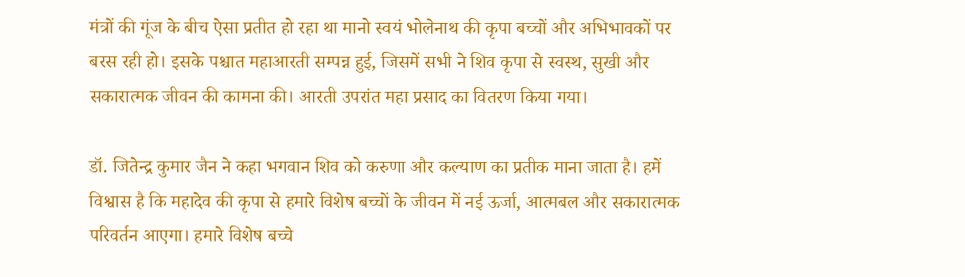मंत्रों की गूंज के बीच ऐसा प्रतीत हो रहा था मानो स्वयं भोलेनाथ की कृपा बच्चों और अभिभावकों पर बरस रही हो। इसके पश्चात महाआरती सम्पन्न हुई, जिसमें सभी ने शिव कृपा से स्वस्थ, सुखी और सकारात्मक जीवन की कामना की। आरती उपरांत महा प्रसाद का वितरण किया गया।

डॉ. जितेन्द्र कुमार जैन ने कहा भगवान शिव को करुणा और कल्याण का प्रतीक माना जाता है। हमें विश्वास है कि महादेव की कृपा से हमारे विशेष बच्चों के जीवन में नई ऊर्जा, आत्मबल और सकारात्मक परिवर्तन आएगा। हमारे विशेष बच्चे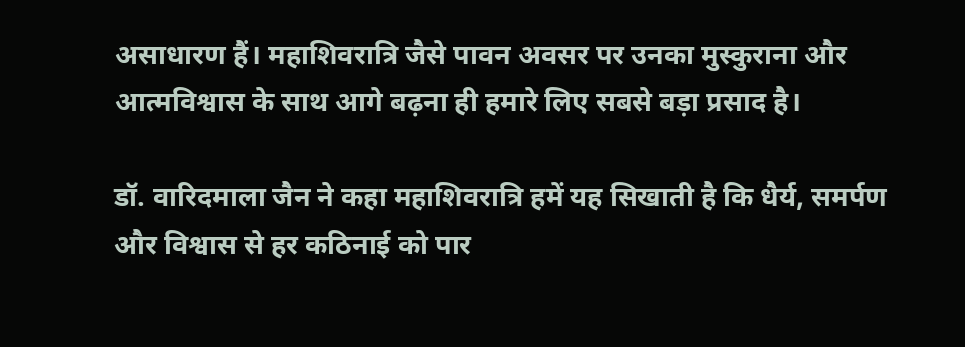असाधारण हैं। महाशिवरात्रि जैसे पावन अवसर पर उनका मुस्कुराना और आत्मविश्वास के साथ आगे बढ़ना ही हमारे लिए सबसे बड़ा प्रसाद है।

डॉ. वारिदमाला जैन ने कहा महाशिवरात्रि हमें यह सिखाती है कि धैर्य, समर्पण और विश्वास से हर कठिनाई को पार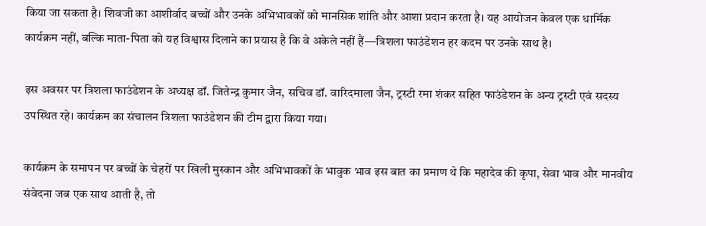किया जा सकता है। शिवजी का आशीर्वाद बच्चों और उनके अभिभावकों को मानसिक शांति और आशा प्रदान करता है। यह आयोजन केवल एक धार्मिक कार्यक्रम नहीं, बल्कि माता-पिता को यह विश्वास दिलाने का प्रयास है कि वे अकेले नहीं हैं—त्रिशला फाउंडेशन हर कदम पर उनके साथ है।

इस अवसर पर त्रिशला फाउंडेशन के अध्यक्ष डॉ. जितेन्द्र कुमार जैन, सचिव डॉ. वारिदमाला जैन, ट्रस्टी रमा शंकर सहित फाउंडेशन के अन्य ट्रस्टी एवं सदस्य उपस्थित रहे। कार्यक्रम का संचालन त्रिशला फाउंडेशन की टीम द्वारा किया गया।

कार्यक्रम के समापन पर बच्चों के चेहरों पर खिली मुस्कान और अभिभावकों के भावुक भाव इस बात का प्रमाण थे कि महादेव की कृपा, सेवा भाव और मानवीय संवेदना जब एक साथ आती है, तो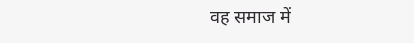वह समाज में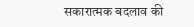सकारात्मक बदलाव की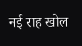नई राह खोल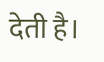देती है।